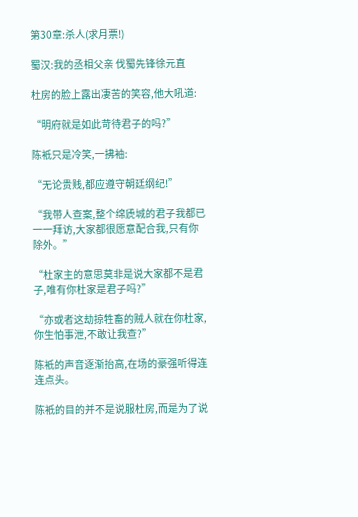第30章:杀人(求月票!)

蜀汉:我的丞相父亲 伐蜀先锋徐元直

杜房的脸上露出凄苦的笑容,他大吼道:

“明府就是如此苛待君子的吗?”

陈袛只是冷笑,一拂袖:

“无论贵贱,都应遵守朝廷纲纪!”

“我带人查案,整个绵虒城的君子我都已一一拜访,大家都很愿意配合我,只有你除外。”

“杜家主的意思莫非是说大家都不是君子,唯有你杜家是君子吗?”

“亦或者这劫掠牲畜的贼人就在你杜家,你生怕事泄,不敢让我查?”

陈袛的声音逐渐抬高,在场的豪强听得连连点头。

陈袛的目的并不是说服杜房,而是为了说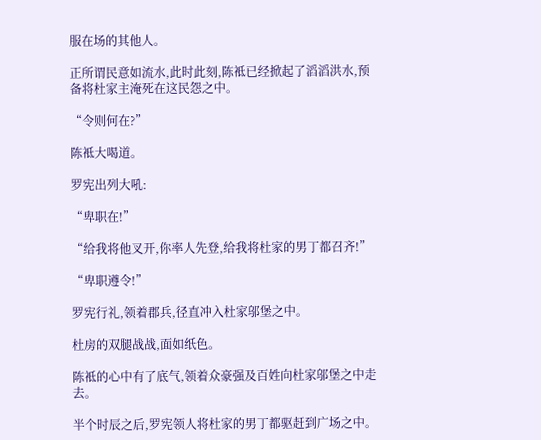服在场的其他人。

正所谓民意如流水,此时此刻,陈袛已经掀起了滔滔洪水,预备将杜家主淹死在这民怨之中。

“令则何在?”

陈袛大喝道。

罗宪出列大吼:

“卑职在!”

“给我将他叉开,你率人先登,给我将杜家的男丁都召齐!”

“卑职遵令!”

罗宪行礼,领着郡兵,径直冲入杜家邬堡之中。

杜房的双腿战战,面如纸色。

陈袛的心中有了底气,领着众豪强及百姓向杜家邬堡之中走去。

半个时辰之后,罗宪领人将杜家的男丁都驱赶到广场之中。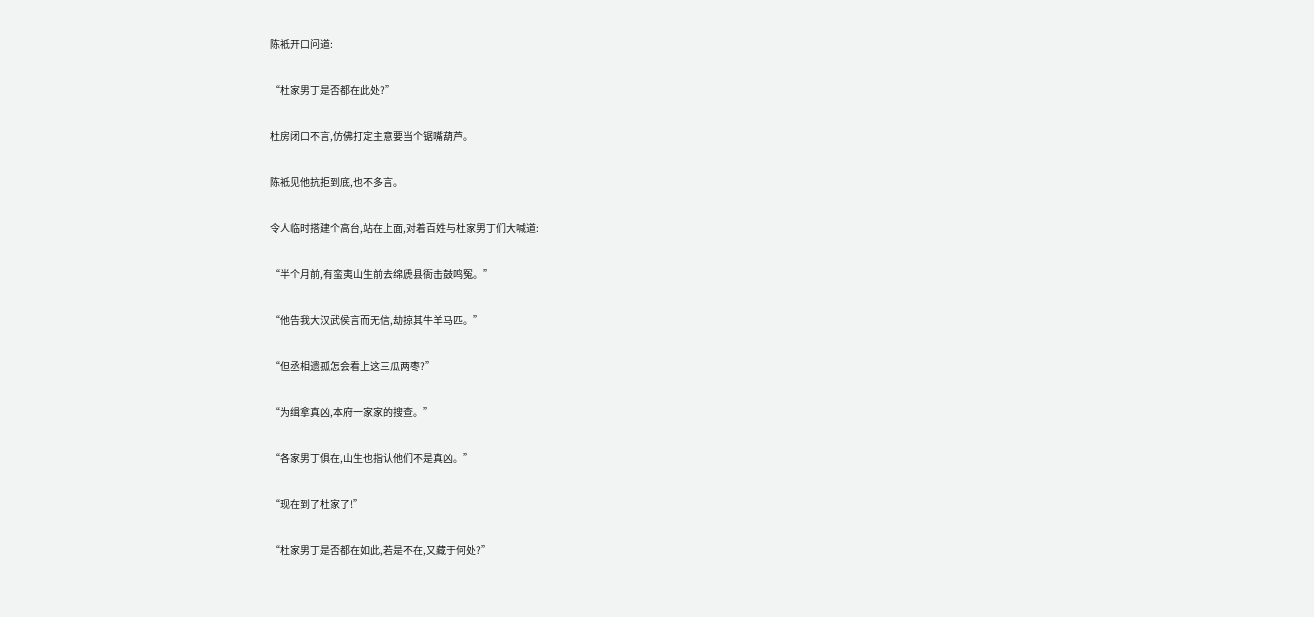陈袛开口问道:

“杜家男丁是否都在此处?”

杜房闭口不言,仿佛打定主意要当个锯嘴葫芦。

陈袛见他抗拒到底,也不多言。

令人临时搭建个高台,站在上面,对着百姓与杜家男丁们大喊道:

“半个月前,有蛮夷山生前去绵虒县衙击鼓鸣冤。”

“他告我大汉武侯言而无信,劫掠其牛羊马匹。”

“但丞相遗孤怎会看上这三瓜两枣?”

“为缉拿真凶,本府一家家的搜查。”

“各家男丁俱在,山生也指认他们不是真凶。”

“现在到了杜家了!”

“杜家男丁是否都在如此,若是不在,又藏于何处?”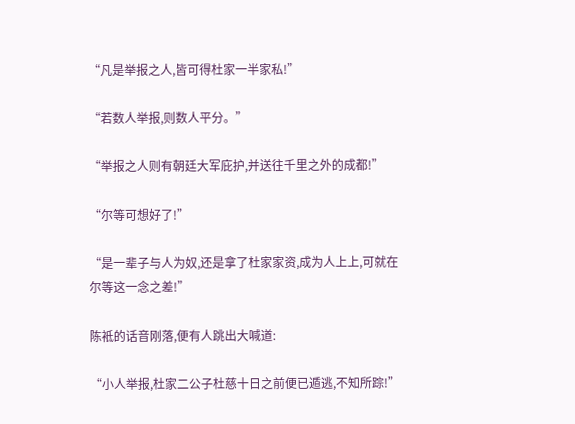“凡是举报之人,皆可得杜家一半家私!”

“若数人举报,则数人平分。”

“举报之人则有朝廷大军庇护,并送往千里之外的成都!”

“尔等可想好了!”

“是一辈子与人为奴,还是拿了杜家家资,成为人上上,可就在尔等这一念之差!”

陈袛的话音刚落,便有人跳出大喊道:

“小人举报,杜家二公子杜慈十日之前便已遁逃,不知所踪!”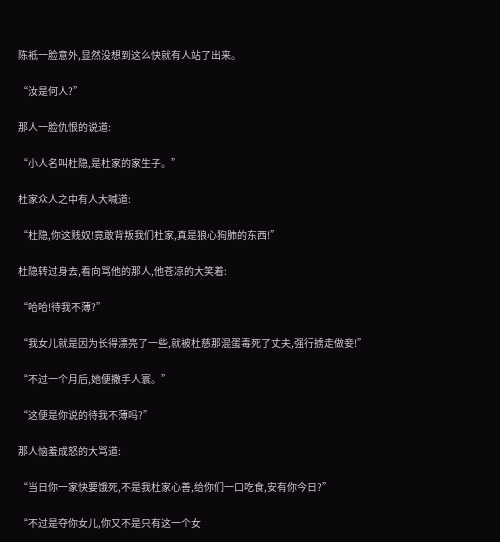陈袛一脸意外,显然没想到这么快就有人站了出来。

“汝是何人?”

那人一脸仇恨的说道:

“小人名叫杜隐,是杜家的家生子。”

杜家众人之中有人大喊道:

“杜隐,你这贱奴!竟敢背叛我们杜家,真是狼心狗肺的东西!”

杜隐转过身去,看向骂他的那人,他苍凉的大笑着:

“哈哈!待我不薄?”

“我女儿就是因为长得漂亮了一些,就被杜慈那混蛋毒死了丈夫,强行掳走做妾!”

“不过一个月后,她便撒手人寰。”

“这便是你说的待我不薄吗?”

那人恼羞成怒的大骂道:

“当日你一家快要饿死,不是我杜家心善,给你们一口吃食,安有你今日?”

“不过是夺你女儿,你又不是只有这一个女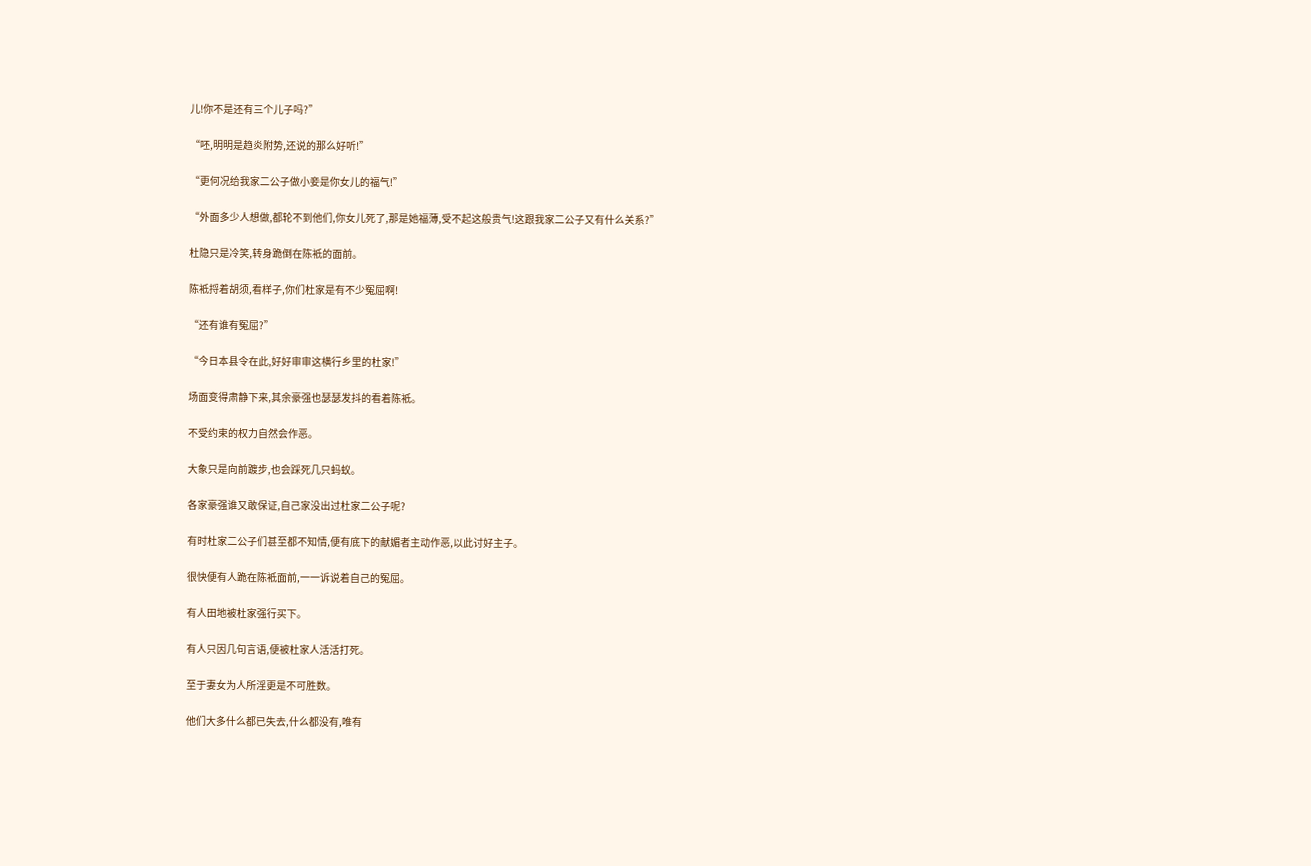儿!你不是还有三个儿子吗?”

“呸,明明是趋炎附势,还说的那么好听!”

“更何况给我家二公子做小妾是你女儿的福气!”

“外面多少人想做,都轮不到他们,你女儿死了,那是她福薄,受不起这般贵气!这跟我家二公子又有什么关系?”

杜隐只是冷笑,转身跪倒在陈袛的面前。

陈袛捋着胡须,看样子,你们杜家是有不少冤屈啊!

“还有谁有冤屈?”

“今日本县令在此,好好审审这横行乡里的杜家!”

场面变得肃静下来,其余豪强也瑟瑟发抖的看着陈袛。

不受约束的权力自然会作恶。

大象只是向前踱步,也会踩死几只蚂蚁。

各家豪强谁又敢保证,自己家没出过杜家二公子呢?

有时杜家二公子们甚至都不知情,便有底下的献媚者主动作恶,以此讨好主子。

很快便有人跪在陈袛面前,一一诉说着自己的冤屈。

有人田地被杜家强行买下。

有人只因几句言语,便被杜家人活活打死。

至于妻女为人所淫更是不可胜数。

他们大多什么都已失去,什么都没有,唯有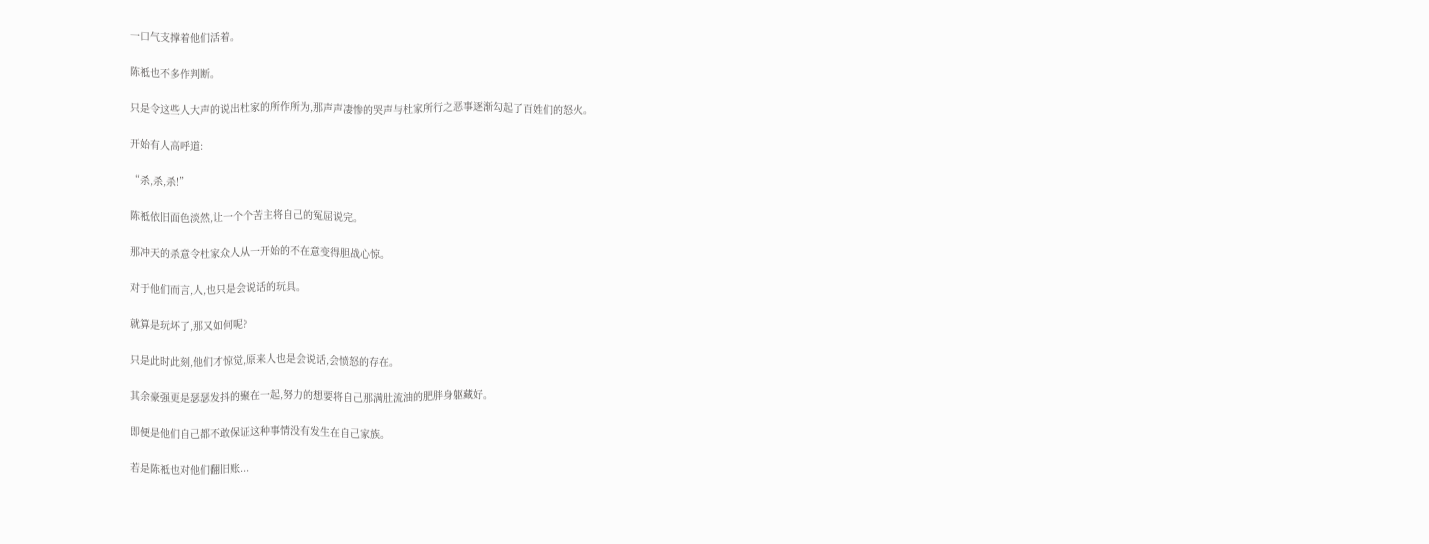一口气支撑着他们活着。

陈袛也不多作判断。

只是令这些人大声的说出杜家的所作所为,那声声凄惨的哭声与杜家所行之恶事逐渐勾起了百姓们的怒火。

开始有人高呼道:

“杀,杀,杀!”

陈袛依旧面色淡然,让一个个苦主将自己的冤屈说完。

那冲天的杀意令杜家众人从一开始的不在意变得胆战心惊。

对于他们而言,人,也只是会说话的玩具。

就算是玩坏了,那又如何呢?

只是此时此刻,他们才惊觉,原来人也是会说话,会愤怒的存在。

其余豪强更是瑟瑟发抖的聚在一起,努力的想要将自己那满肚流油的肥胖身躯藏好。

即便是他们自己都不敢保证这种事情没有发生在自己家族。

若是陈袛也对他们翻旧账...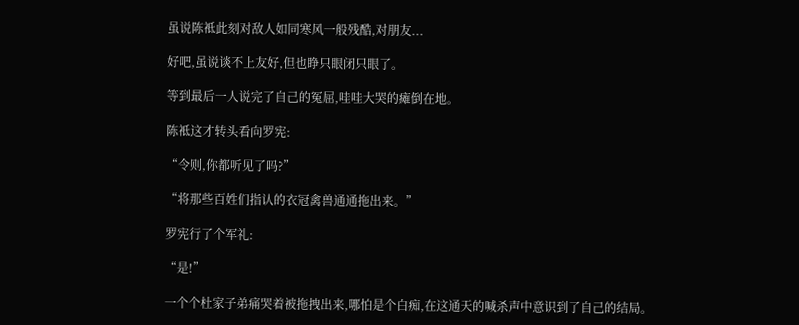虽说陈袛此刻对敌人如同寒风一般残酷,对朋友...

好吧,虽说谈不上友好,但也睁只眼闭只眼了。

等到最后一人说完了自己的冤屈,哇哇大哭的瘫倒在地。

陈袛这才转头看向罗宪:

“令则,你都听见了吗?”

“将那些百姓们指认的衣冠禽兽通通拖出来。”

罗宪行了个军礼:

“是!”

一个个杜家子弟痛哭着被拖拽出来,哪怕是个白痴,在这通天的喊杀声中意识到了自己的结局。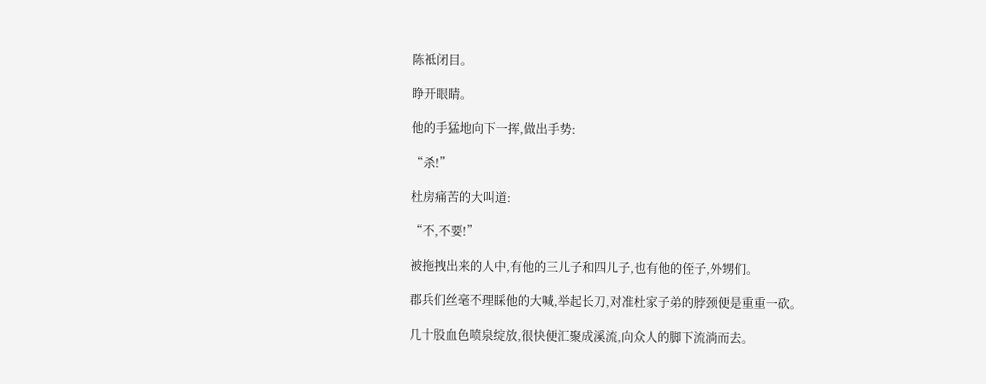陈袛闭目。

睁开眼睛。

他的手猛地向下一挥,做出手势:

“杀!”

杜房痛苦的大叫道:

“不,不要!”

被拖拽出来的人中,有他的三儿子和四儿子,也有他的侄子,外甥们。

郡兵们丝毫不理睬他的大喊,举起长刀,对准杜家子弟的脖颈便是重重一砍。

几十股血色喷泉绽放,很快便汇聚成溪流,向众人的脚下流淌而去。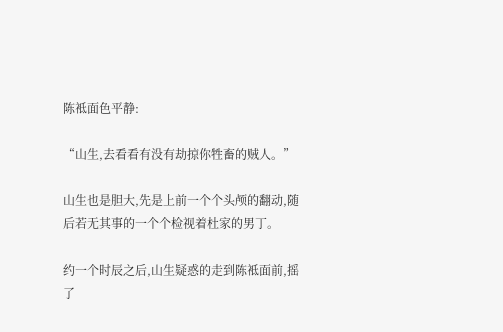陈袛面色平静:

“山生,去看看有没有劫掠你牲畜的贼人。”

山生也是胆大,先是上前一个个头颅的翻动,随后若无其事的一个个检视着杜家的男丁。

约一个时辰之后,山生疑惑的走到陈袛面前,摇了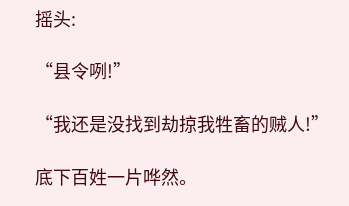摇头:

“县令咧!”

“我还是没找到劫掠我牲畜的贼人!”

底下百姓一片哗然。